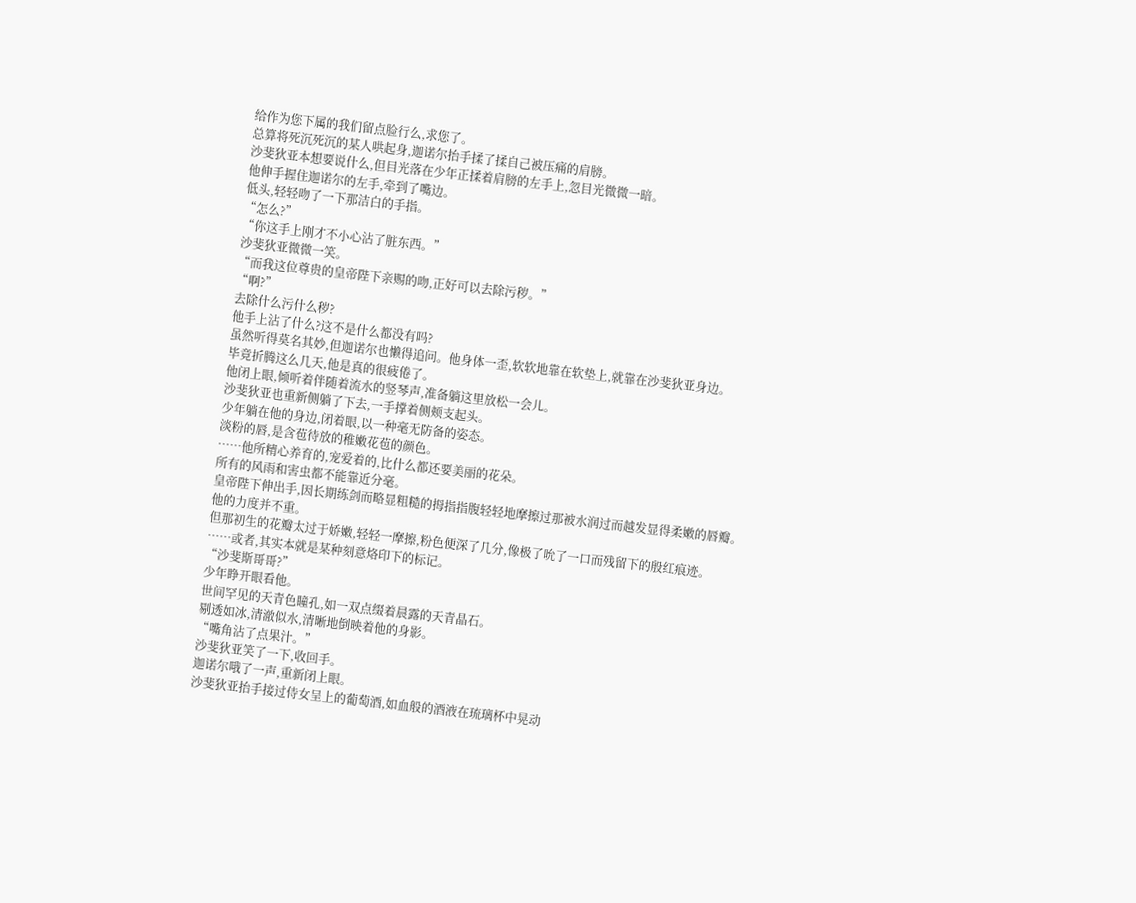给作为您下属的我们留点脸行么,求您了。
总算将死沉死沉的某人哄起身,迦诺尔抬手揉了揉自己被压痛的肩膀。
沙斐狄亚本想要说什么,但目光落在少年正揉着肩膀的左手上,忽目光微微一暗。
他伸手握住迦诺尔的左手,牵到了嘴边。
低头,轻轻吻了一下那洁白的手指。
“怎么?”
“你这手上刚才不小心沾了脏东西。”
沙斐狄亚微微一笑。
“而我这位尊贵的皇帝陛下亲赐的吻,正好可以去除污秽。”
“啊?”
去除什么污什么秽?
他手上沾了什么?这不是什么都没有吗?
虽然听得莫名其妙,但迦诺尔也懒得追问。他身体一歪,软软地靠在软垫上,就靠在沙斐狄亚身边。
毕竟折腾这么几天,他是真的很疲倦了。
他闭上眼,倾听着伴随着流水的竖琴声,准备躺这里放松一会儿。
沙斐狄亚也重新侧躺了下去,一手撑着侧颊支起头。
少年躺在他的身边,闭着眼,以一种毫无防备的姿态。
淡粉的唇,是含苞待放的稚嫩花苞的颜色。
……他所精心养育的,宠爱着的,比什么都还要美丽的花朵。
所有的风雨和害虫都不能靠近分毫。
皇帝陛下伸出手,因长期练剑而略显粗糙的拇指指腹轻轻地摩擦过那被水润过而越发显得柔嫩的唇瓣。
他的力度并不重。
但那初生的花瓣太过于娇嫩,轻轻一摩擦,粉色便深了几分,像极了吮了一口而残留下的殷红痕迹。
……或者,其实本就是某种刻意烙印下的标记。
“沙斐斯哥哥?”
少年睁开眼看他。
世间罕见的天青色瞳孔,如一双点缀着晨露的天青晶石。
剔透如冰,清澈似水,清晰地倒映着他的身影。
“嘴角沾了点果汁。”
沙斐狄亚笑了一下,收回手。
迦诺尔哦了一声,重新闭上眼。
沙斐狄亚抬手接过侍女呈上的葡萄酒,如血般的酒液在琉璃杯中晃动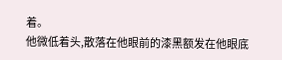着。
他微低着头,散落在他眼前的漆黑额发在他眼底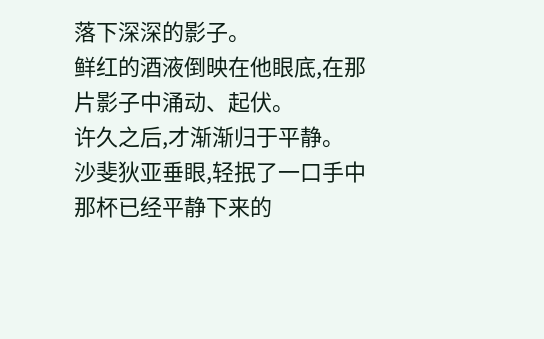落下深深的影子。
鲜红的酒液倒映在他眼底,在那片影子中涌动、起伏。
许久之后,才渐渐归于平静。
沙斐狄亚垂眼,轻抿了一口手中那杯已经平静下来的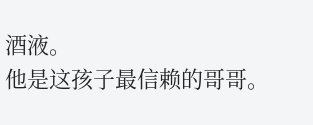酒液。
他是这孩子最信赖的哥哥。